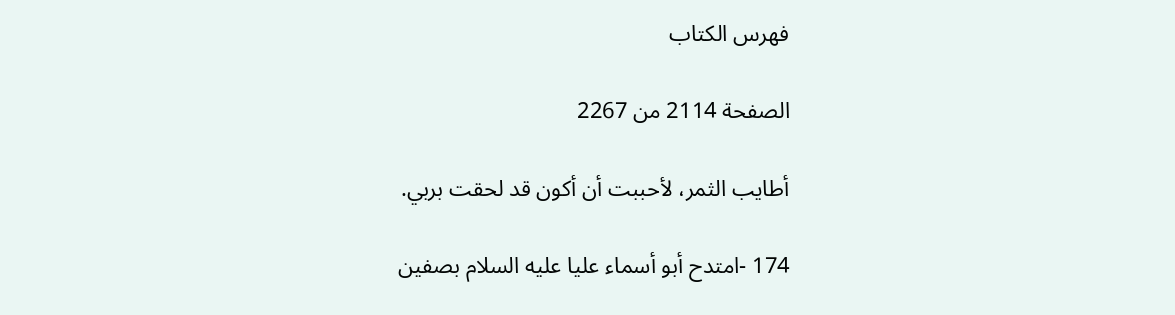فهرس الكتاب

الصفحة 2114 من 2267

أطايب الثمر، لأحببت أن أكون قد لحقت بربي.

174 -امتدح أبو أسماء عليا عليه السلام بصفين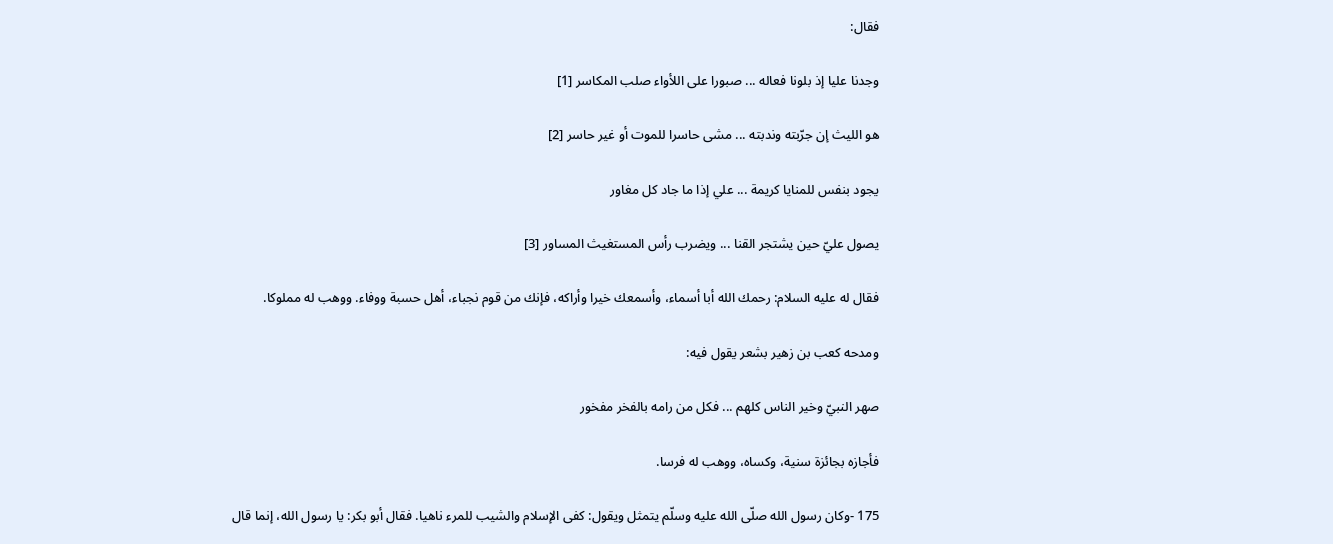فقال:

وجدنا عليا إذ بلونا فعاله ... صبورا على اللأواء صلب المكاسر [1]

هو الليث إن جرّبته وندبته ... مشى حاسرا للموت أو غير حاسر [2]

يجود بنفس للمنايا كريمة ... علي إذا ما جاد كل مغاور

يصول عليّ حين يشتجر القنا ... ويضرب رأس المستغيث المساور [3]

فقال له عليه السلام: رحمك الله أبا أسماء، وأسمعك خيرا وأراكه، فإنك من قوم نجباء، أهل حسبة ووفاء. ووهب له مملوكا.

ومدحه كعب بن زهير بشعر يقول فيه:

صهر النبيّ وخير الناس كلهم ... فكل من رامه بالفخر مفخور

فأجازه بجائزة سنية، وكساه، ووهب له فرسا.

175 -وكان رسول الله صلّى الله عليه وسلّم يتمثل ويقول: كفى الإسلام والشيب للمرء ناهيا. فقال أبو بكر: يا رسول الله، إنما قال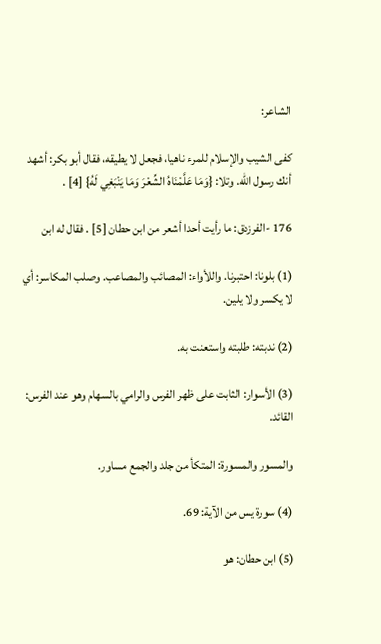الشاعر:

كفى الشيب والإسلام للمرء ناهيا، فجعل لا يطيقه، فقال أبو بكر: أشهد أنك رسول الله. وتلا: {وَمَا عَلَّمْنَاهُ الشِّعْرَ وَمَا يَنْبَغِي لَهُ} [4] .

176 -الفرزدق: ما رأيت أحدا أشعر من ابن حطان [5] . فقال له ابن

(1) بلونا: احتبرنا. واللأواء: المصائب والمصاعب. وصلب المكاسر: أي لا يكسر ولا يلين.

(2) ندبته: طلبته واستعنت به.

(3) الأسوار: الثابت على ظهر الفرس والرامي بالسهام وهو عند الفرس: القائد.

والمسور والمسورة: المتكأ من جلد والجمع مساور.

(4) سورة يس من الآية: 69.

(5) ابن حطان: هو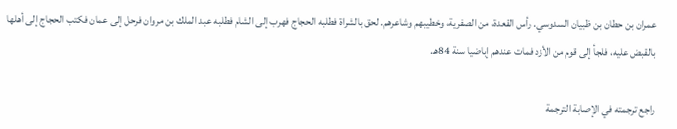عمران بن حطان بن ظبيان السدوسي. رأس القعدة، من الصفرية، وخطيبهم وشاعرهم. لحق بالشراة فطلبه الحجاج فهرب إلى الشام فطلبه عبد الملك بن مروان فرحل إلى عمان فكتب الحجاج إلى أهلها بالقبض عليه، فلجأ إلى قوم من الأزد فمات عندهم إباضيا سنة 84هـ.

راجع ترجمته في الإصابة الترجمة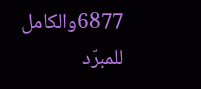6877والكامل للمبرّد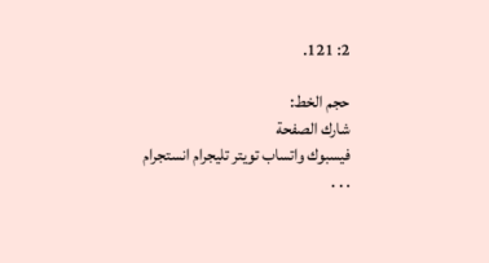2: 121.

حجم الخط:
شارك الصفحة
فيسبوك واتساب تويتر تليجرام انستجرام
. . .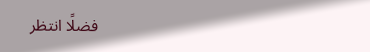فضلًا انتظر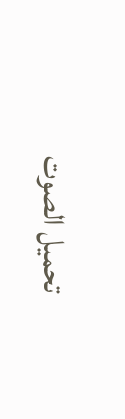تحميل الصوت